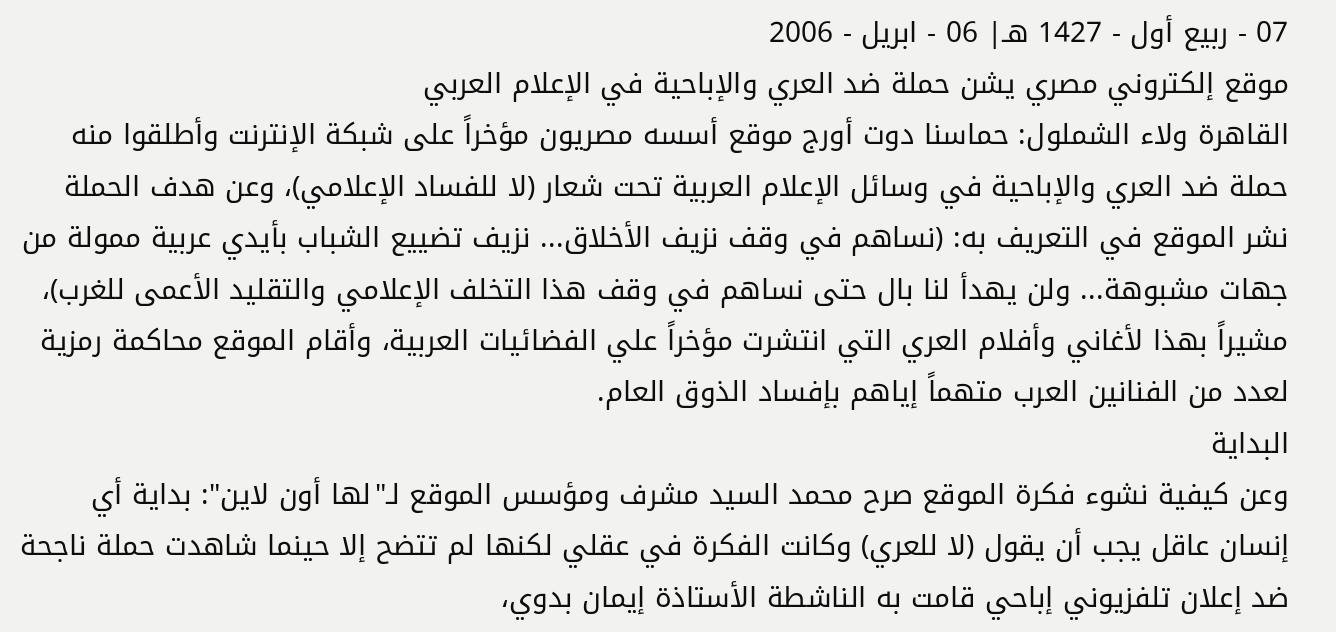07 - ربيع أول - 1427 هـ| 06 - ابريل - 2006
موقع إلكتروني مصري يشن حملة ضد العري والإباحية في الإعلام العربي
القاهرة ولاء الشملول: حماسنا دوت أورج موقع أسسه مصريون مؤخراً على شبكة الإنترنت وأطلقوا منه حملة ضد العري والإباحية في وسائل الإعلام العربية تحت شعار (لا للفساد الإعلامي)، وعن هدف الحملة نشر الموقع في التعريف به: (نساهم في وقف نزيف الأخلاق... نزيف تضييع الشباب بأيدي عربية ممولة من جهات مشبوهة... ولن يهدأ لنا بال حتى نساهم في وقف هذا التخلف الإعلامي والتقليد الأعمى للغرب)، مشيراً بهذا لأغاني وأفلام العري التي انتشرت مؤخراً علي الفضائيات العربية، وأقام الموقع محاكمة رمزية لعدد من الفنانين العرب متهماً إياهم بإفساد الذوق العام.
البداية
وعن كيفية نشوء فكرة الموقع صرح محمد السيد مشرف ومؤسس الموقع لـ"لها أون لاين": بداية أي إنسان عاقل يجب أن يقول (لا للعري) وكانت الفكرة في عقلي لكنها لم تتضح إلا حينما شاهدت حملة ناجحة ضد إعلان تلفزيوني إباحي قامت به الناشطة الأستاذة إيمان بدوي،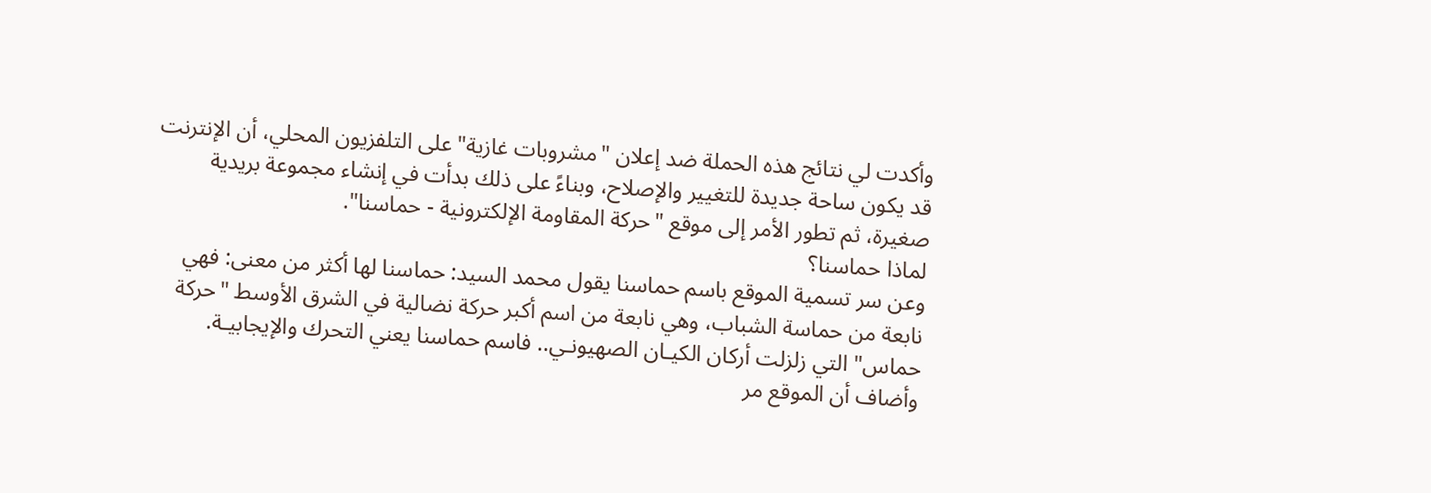وأكدت لي نتائج هذه الحملة ضد إعلان "مشروبات غازية" على التلفزيون المحلي، أن الإنترنت قد يكون ساحة جديدة للتغيير والإصلاح، وبناءً على ذلك بدأت في إنشاء مجموعة بريدية صغيرة، ثم تطور الأمر إلى موقع "حركة المقاومة الإلكترونية - حماسنا".
لماذا حماسنا؟
وعن سر تسمية الموقع باسم حماسنا يقول محمد السيد: حماسنا لها أكثر من معنى: فهي نابعة من حماسة الشباب، وهي نابعة من اسم أكبر حركة نضالية في الشرق الأوسط "حركة حماس" التي زلزلت أركان الكيـان الصهيونـي.. فاسم حماسنا يعني التحرك والإيجابيـة.
وأضاف أن الموقع مر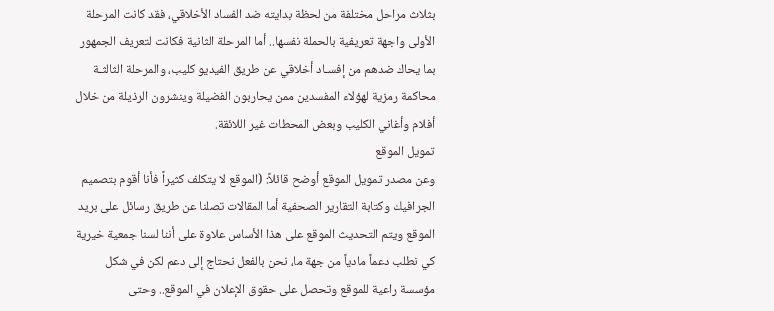بثلاث مراحل مختلفة من لحظة بدايته ضد الفساد الأخلاقي، فقد كانت المرحلة الأولى واجهة تعريفية بالحملة نفسها.. أما المرحلة الثانية فكانت لتعريف الجمهور بما يحاك ضدهم من إفسـاد أخلاقي عن طريق الفيديو كليب، والمرحلة الثالثـة محاكمة رمزية لهؤلاء المفسدين ممن يحاربون الفضيلة وينشرون الرذيلة من خلال أفلام وأغاني الكليب وبعض المحطات غير اللائقة.
تمويل الموقع
وعن مصدر تمويل الموقع أوضح قائلاً: (الموقع لا يتكلف كثيراً فأنا أقوم بتصميم الجرافيك وكتابة التقارير الصحفية أما المقالات تصلنا عن طريق رسائل على بريد الموقع ويتم التحديث الموقع على هذا الأساس علاوة على أننا لسنا جمعية خيرية كي نطلب دعماً مادياً من جهة ما، نحن بالفعل نحتاج إلى دعم لكن في شكل مؤسسة راعية للموقع وتحصل على حقوق الإعلان في الموقع.. وحتى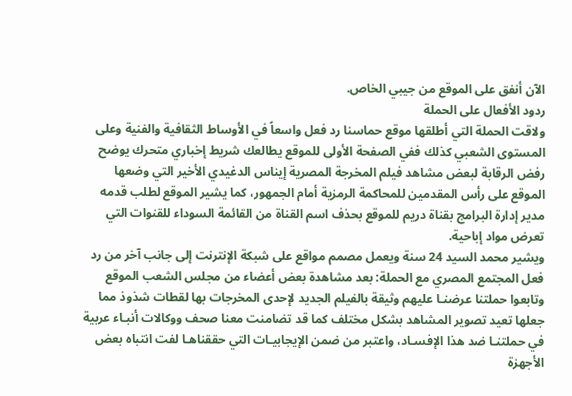الآن أنفق على الموقع من جيبي الخاص.
ردود الأفعال على الحملة
ولاقت الحملة التي أطلقها موقع حماسنا رد فعل واسعاً في الأوساط الثقافية والفنية وعلى المستوى الشعبي كذلك ففي الصفحة الأولى للموقع يطالعك شريط إخباري متحرك يوضح رفض الرقابة لبعض مشاهد فيلم المخرجة المصرية إيناس الدغيدي الأخير التي وضعها الموقع على رأس المقدمين للمحاكمة الرمزية أمام الجمهور، كما يشير الموقع لطلب قدمه مدير إدارة البرامج بقناة دريم للموقع بحذف اسم القناة من القائمة السوداء للقنوات التي تعرض مواد إباحية.
ويشير محمد السيد 24 سنة ويعمل مصمم مواقع على شبكة الإنترنت إلى جانب آخر من رد فعل المجتمع المصري مع الحملة: بعد مشاهدة بعض أعضاء من مجلس الشعب الموقع وتابعوا حملتنا عرضنـا عليهم وثيقة بالفيلم الجديد لإحدى المخرجات بها لقطات شذوذ مما جعلها تعيد تصوير المشاهد بشكل مختلف كما قد تضامنت معنا صحف ووكالات أنبـاء عربية في حملتنـا ضد هذا الإفسـاد، واعتبر من ضمن الإيجابيـات التي حققناهـا لفت انتباه بعض الأجهزة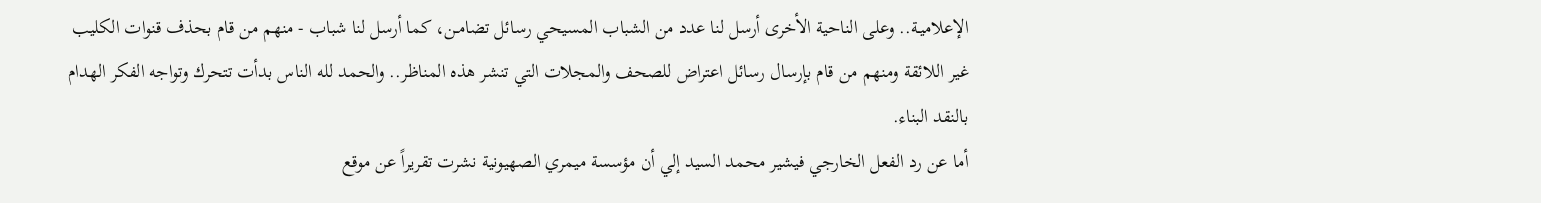الإعلاميـة.. وعلى الناحية الأخرى أرسل لنا عدد من الشباب المسيحي رسائل تضامـن، كما أرسل لنا شباب - منهم من قام بحذف قنوات الكليب غير اللائقة ومنهم من قام بإرسال رسائل اعتراض للصحف والمجلات التي تنشر هذه المناظر.. والحمد لله الناس بدأت تتحرك وتواجه الفكر الهدام بالنقد البناء.
أما عن رد الفعل الخارجي فيشير محمد السيد إلي أن مؤسسة ميمري الصهيونية نشرت تقريراً عن موقع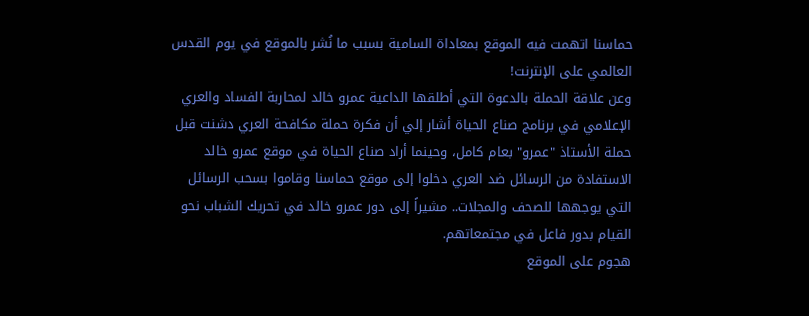حماسنا اتهمت فيه الموقع بمعاداة السامية بسبب ما نُشر بالموقع في يوم القدس العالمي على الإنترنت!
وعن علاقة الحملة بالدعوة التي أطلقها الداعية عمرو خالد لمحاربة الفساد والعري الإعلامي في برنامج صناع الحياة أشار إلي أن فكرة حملة مكافحة العري دشنت قبل حملة الأستاذ "عمرو" بعام كامل، وحينما أراد صناع الحياة في موقع عمرو خالد الاستفادة من الرسائل ضد العري دخلوا إلى موقع حماسنا وقاموا بسحب الرسائل التي يوجهها للصحف والمجلات.. مشيراً إلى دور عمرو خالد في تحريك الشباب نحو القيام بدور فاعل في مجتمعاتهم.
هجوم على الموقع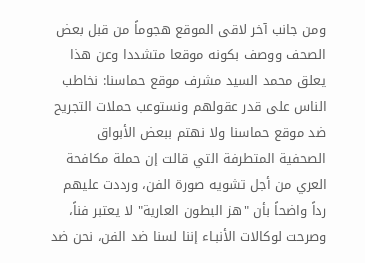ومن جانب آخر لاقى الموقع هجوماً من قبل بعض الصحف ووصف بكونه موقعا متشددا وعن هذا يعلق محمد السيد مشرف موقع حماسنا: نخاطب الناس على قدر عقولهم ونستوعب حملات التجريح ضد موقع حماسنا ولا نهتم ببعض الأبواق الصحفية المتطرفة التي قالت إن حملة مكافحة العري من أجل تشويه صورة الفن، ورددت عليهم رداً واضحاً بأن "هز البطون العارية" لا يعتبر فناً، وصرحت لوكالات الأنبـاء إننا لسنا ضد الفن، نحن ضد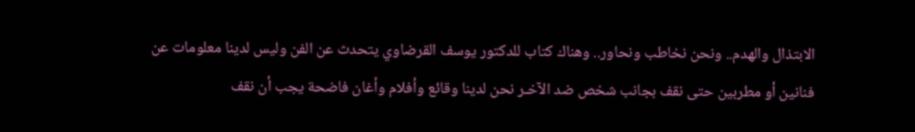الابتذال والهدم.. ونحن نخاطب ونحاور.. وهناك كتاب للدكتور يوسف القرضاوي يتحدث عن الفن وليس لدينا معلومات عن فنانين أو مطربين حتى نقف بجانب شخص ضد الآخـر نحن لدينا وقائع وأفلام وأغان فاضحة يجب أن نقف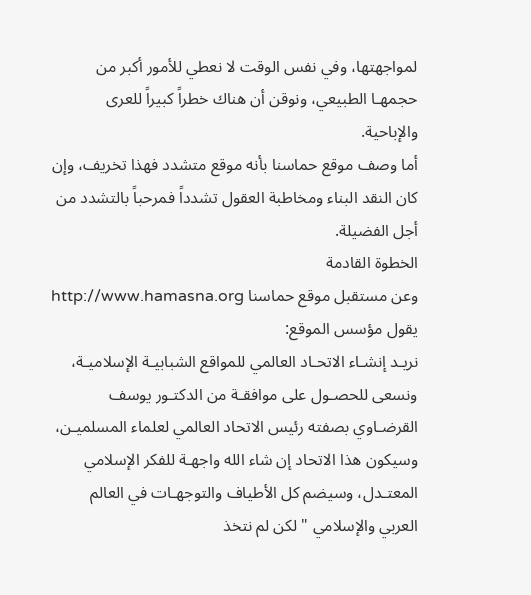لمواجهتها، وفي نفس الوقت لا نعطي للأمور أكبر من حجمهـا الطبيعي، ونوقن أن هناك خطراً كبيراً للعرى والإباحية.
أما وصف موقع حماسنا بأنه موقع متشدد فهذا تخريف، وإن كان النقد البناء ومخاطبة العقول تشدداً فمرحباً بالتشدد من أجل الفضيلة.
الخطوة القادمة
وعن مستقبل موقع حماسنا http://www.hamasna.org يقول مؤسس الموقع:
نريـد إنشـاء الاتحـاد العالمي للمواقع الشبابيـة الإسلاميـة، ونسعى للحصـول على موافقـة من الدكتـور يوسف القرضـاوي بصفته رئيس الاتحاد العالمي لعلماء المسلميـن، وسيكون هذا الاتحاد إن شاء الله واجهـة للفكر الإسلامي المعتـدل، وسيضم كل الأطياف والتوجهـات في العالم العربي والإسلامي "لكن لم نتخذ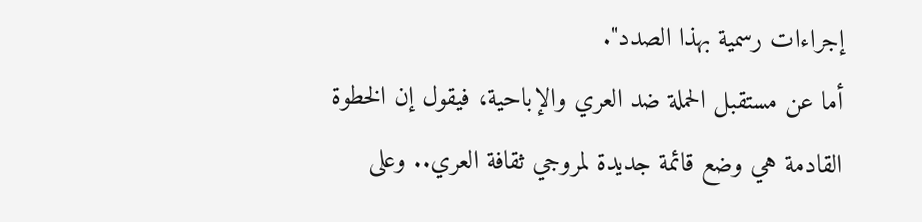إجراءات رسمية بهذا الصدد".
أما عن مستقبل الحملة ضد العري والإباحية، فيقول إن الخطوة القادمة هي وضع قائمة جديدة لمروجي ثقافة العري.. وعلى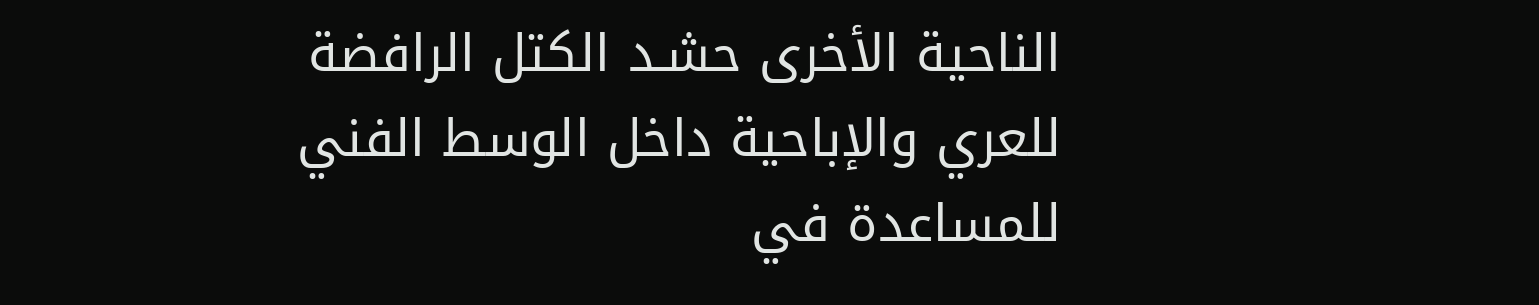الناحية الأخرى حشـد الكتل الرافضة للعري والإباحية داخل الوسط الفني للمساعدة في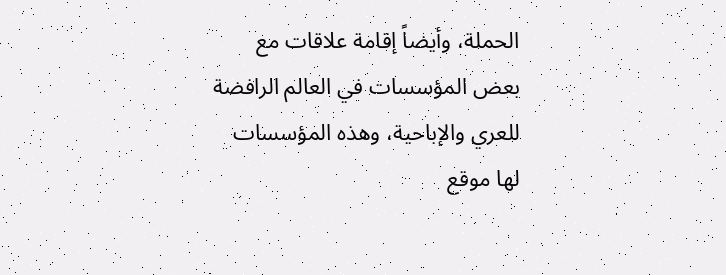الحملة، وأيضاً إقامة علاقات مع بعض المؤسسات في العالم الرافضة للعري والإباحية، وهذه المؤسسات لها موقع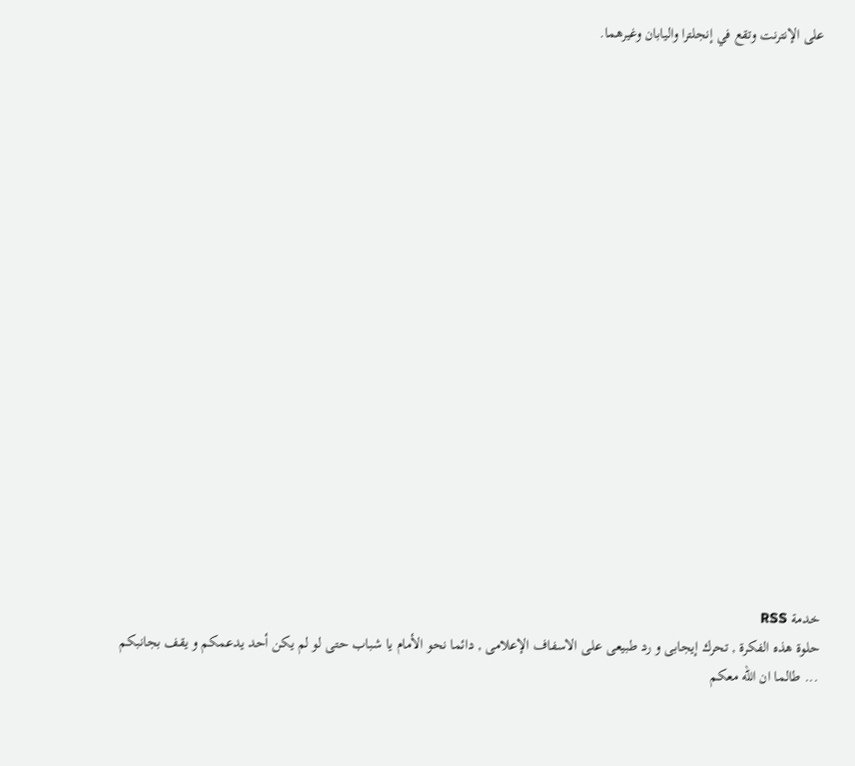على الإنترنت وتقع في إنجلترا واليابان وغيرهما.



















خدمة RSS
حلوة هذه الفكرة , تحرك إيجابى و رد طبيعى على الاسفاف الإعلامى , دائما نحو الأمام يا شباب حتى لو لم يكن أحد يدعمكم و يقف بجانبكم ... طالما ان الله معكم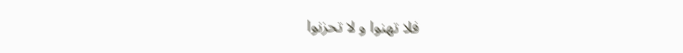فلا تهنوا و لا تحزنوا